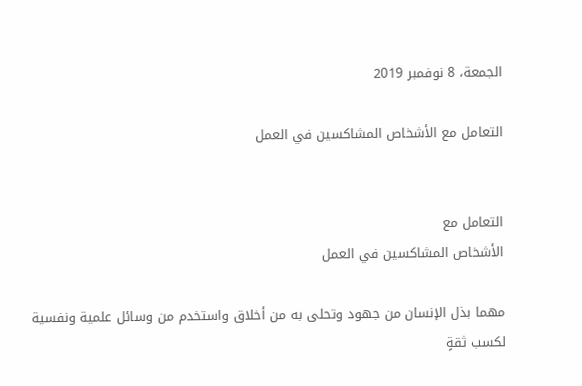الجمعة، 8 نوفمبر 2019

التعامل مع الأشخاص المشاكسين في العمل


التعامل مع
الأشخاص المشاكسين في العمل

مهما بذل الإنسان من جهود وتحلى به من أخلاق واستخدم من وسائل علمية ونفسية لكسب ثقةٍ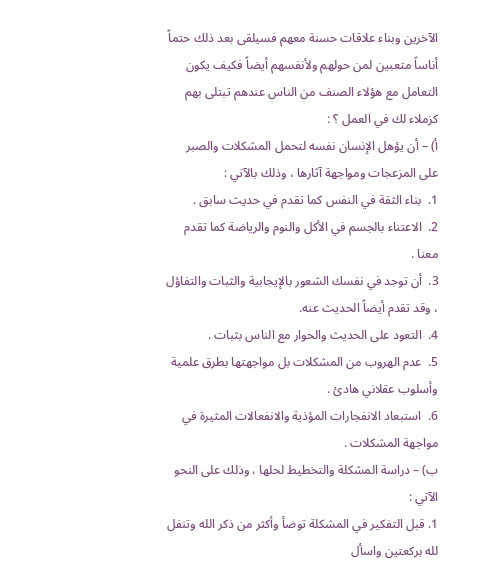الآخرين وبناء علاقات حسنة معهم فسيلقى بعد ذلك حتماً أناساً متعبين لمن حولهم ولأنفسهم أيضاً فكيف يكون التعامل مع هؤلاء الصنف من الناس عندهم تبتلى بهم كزملاء لك في العمل ؟ :
أ) – أن يؤهل الإنسان نفسه لتحمل المشكلات والصبر على المزعجات ومواجهة آثارها ، وذلك بالآتي :
1.  بناء الثقة في النفس كما تقدم في حديث سابق .
2.  الاعتناء بالجسم في الأكل والنوم والرياضة كما تقدم معنا .
3.  أن توجد في نفسك الشعور بالإيجابية والثبات والتفاؤل ، وقد تقدم أيضاً الحديث عنه.
4.  التعود على الحديث والحوار مع الناس بثبات .
5.  عدم الهروب من المشكلات بل مواجهتها بطرق علمية وأسلوب عقلاني هادئ .
6.  استبعاد الانفجارات المؤذية والانفعالات المثيرة في مواجهة المشكلات .
ب) – دراسة المشكلة والتخطيط لحلها ، وذلك على النحو الآتي :
1. قبل التفكير في المشكلة توضأ وأكثر من ذكر الله وتنفل لله بركعتين واسأل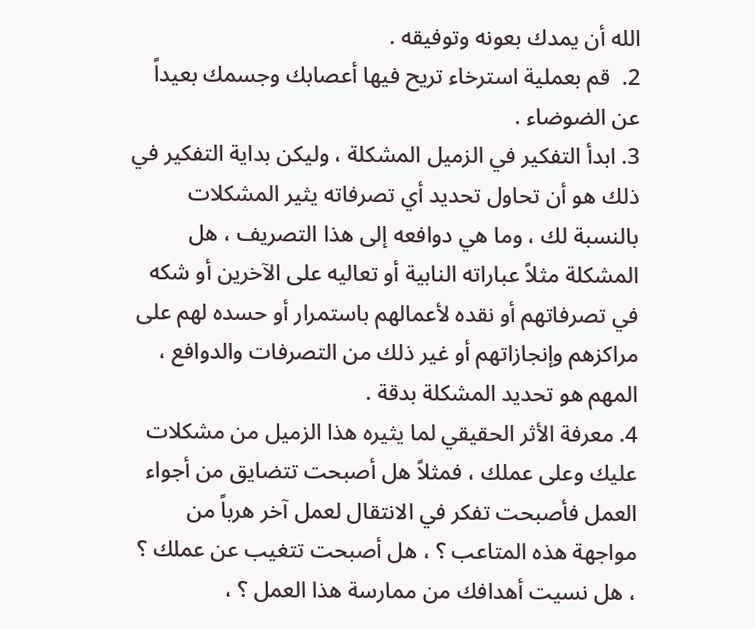الله أن يمدك بعونه وتوفيقه .
2.  قم بعملية استرخاء تريح فيها أعصابك وجسمك بعيداً عن الضوضاء .
3. ابدأ التفكير في الزميل المشكلة ، وليكن بداية التفكير في ذلك هو أن تحاول تحديد أي تصرفاته يثير المشكلات بالنسبة لك ، وما هي دوافعه إلى هذا التصريف ، هل المشكلة مثلاً عباراته النابية أو تعاليه على الآخرين أو شكه في تصرفاتهم أو نقده لأعمالهم باستمرار أو حسده لهم على مراكزهم وإنجازاتهم أو غير ذلك من التصرفات والدوافع ، المهم هو تحديد المشكلة بدقة .
4. معرفة الأثر الحقيقي لما يثيره هذا الزميل من مشكلات عليك وعلى عملك ، فمثلاً هل أصبحت تتضايق من أجواء العمل فأصبحت تفكر في الانتقال لعمل آخر هرباً من مواجهة هذه المتاعب ؟ ، هل أصبحت تتغيب عن عملك ؟ ، هل نسيت أهدافك من ممارسة هذا العمل ؟ ،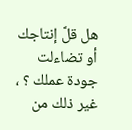هل قلَّ إنتاجك أو تضاءلت جودة عملك ؟ ، غير ذلك من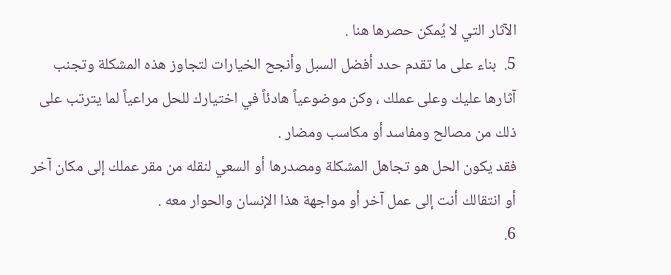الآثار التي لا يُمكن حصرها هنا .
5.  بناء على ما تقدم حدد أفضل السبل وأنجح الخيارات لتجاوز هذه المشكلة وتجنب آثارها عليك وعلى عملك ، وكن موضوعياً هادئاً في اختيارك للحل مراعياً لما يترتب على ذلك من مصالح ومفاسد أو مكاسب ومضار .
فقد يكون الحل هو تجاهل المشكلة ومصدرها أو السعي لنقله من مقر عملك إلى مكان آخر أو انتقالك أنت إلى عمل آخر أو مواجهة هذا الإنسان والحوار معه .
6.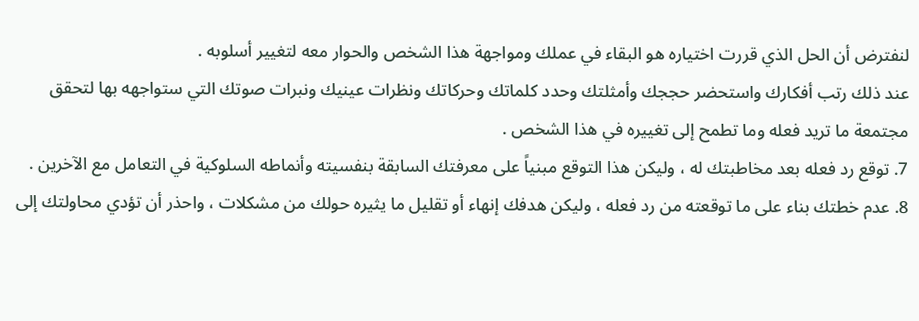لنفترض أن الحل الذي قررت اختياره هو البقاء في عملك ومواجهة هذا الشخص والحوار معه لتغيير أسلوبه .
عند ذلك رتب أفكارك واستحضر حججك وأمثلتك وحدد كلماتك وحركاتك ونظرات عينيك ونبرات صوتك التي ستواجهه بها لتحقق مجتمعة ما تريد فعله وما تطمح إلى تغييره في هذا الشخص .
7. توقع رد فعله بعد مخاطبتك له ، وليكن هذا التوقع مبنياً على معرفتك السابقة بنفسيته وأنماطه السلوكية في التعامل مع الآخرين .
8. عدم خطتك بناء على ما توقعته من رد فعله ، وليكن هدفك إنهاء أو تقليل ما يثيره حولك من مشكلات ، واحذر أن تؤدي محاولتك إلى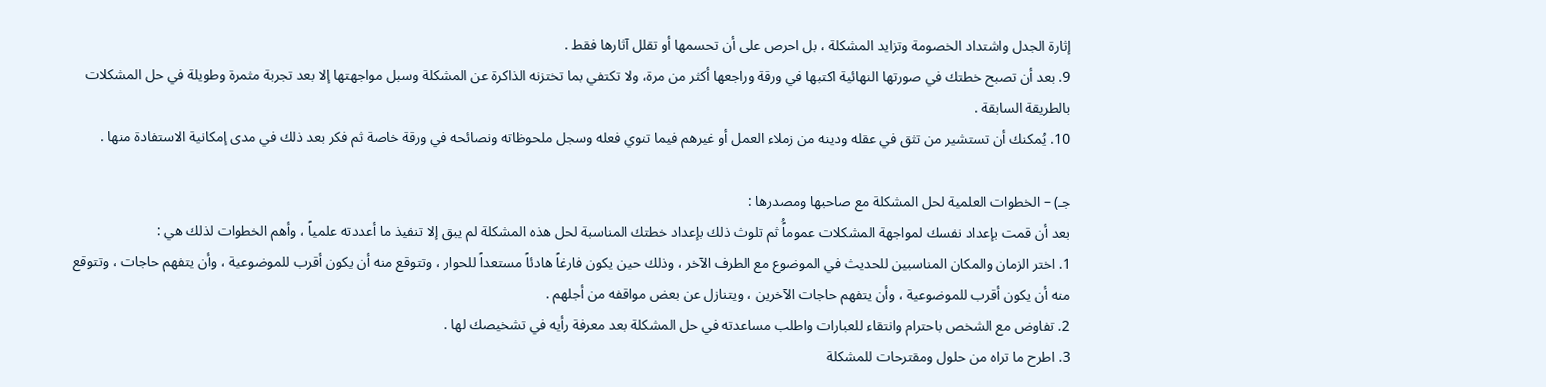إثارة الجدل واشتداد الخصومة وتزايد المشكلة ، بل احرص على أن تحسمها أو تقلل آثارها فقط .
9. بعد أن تصبح خطتك في صورتها النهائية اكتبها في ورقة وراجعها أكثر من مرة، ولا تكتفي بما تختزنه الذاكرة عن المشكلة وسبل مواجهتها إلا بعد تجربة مثمرة وطويلة في حل المشكلات بالطريقة السابقة .
10. يُمكنك أن تستشير من تثق في عقله ودينه من زملاء العمل أو غيرهم فيما تنوي فعله وسجل ملحوظاته ونصائحه في ورقة خاصة ثم فكر بعد ذلك في مدى إمكانية الاستفادة منها .

جـ) – الخطوات العلمية لحل المشكلة مع صاحبها ومصدرها :
بعد أن قمت بإعداد نفسك لمواجهة المشكلات عموماًُ ثم تلوث ذلك بإعداد خطتك المناسبة لحل هذه المشكلة لم يبق إلا تنفيذ ما أعددته علمياً ، وأهم الخطوات لذلك هي :
1. اختر الزمان والمكان المناسبين للحديث في الموضوع مع الطرف الآخر ، وذلك حين يكون فارغاً هادئاً مستعداً للحوار ، وتتوقع منه أن يكون أقرب للموضوعية ، وأن يتفهم حاجات ، وتتوقع منه أن يكون أقرب للموضوعية ، وأن يتفهم حاجات الآخرين ، ويتنازل عن بعض مواقفه من أجلهم .
2. تفاوض مع الشخص باحترام وانتقاء للعبارات واطلب مساعدته في حل المشكلة بعد معرفة رأيه في تشخيصك لها .
3. اطرح ما تراه من حلول ومقترحات للمشكلة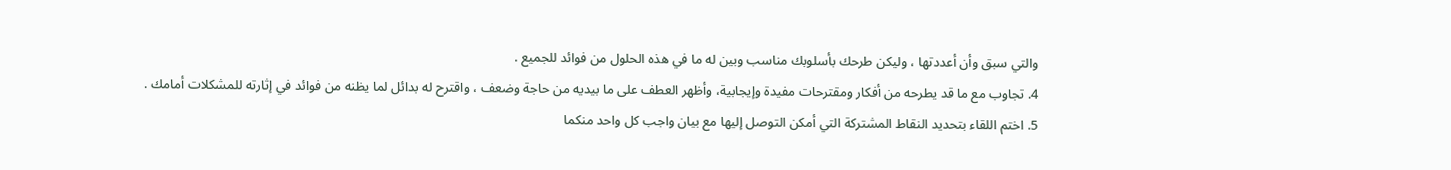والتي سبق وأن أعددتها ، وليكن طرحك بأسلوبك مناسب وبين له ما في هذه الحلول من فوائد للجميع .
4. تجاوب مع ما قد يطرحه من أفكار ومقترحات مفيدة وإيجابية، وأظهر العطف على ما بيديه من حاجة وضعف ، واقترح له بدائل لما يظنه من فوائد في إثارته للمشكلات أمامك .
5. اختم اللقاء بتحديد النقاط المشتركة التي أمكن التوصل إليها مع بيان واجب كل واحد منكما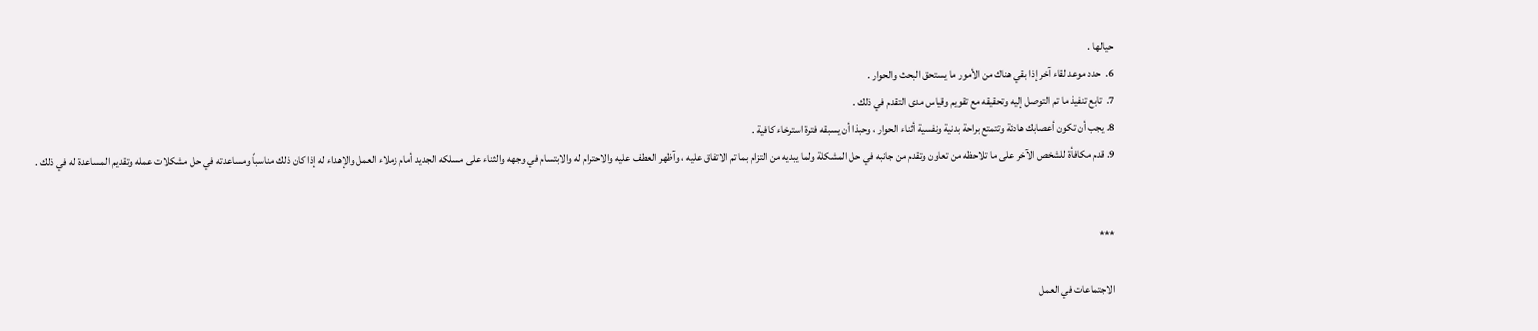حيالها .
6.  حدد موعد لقاء آخر إذا بقي هناك من الأمور ما يستحق البحث والحوار .
7.  تابع تنفيذ ما تم التوصل إليه وتحقيقه مع تقويم وقياس مدى التقدم في ذلك .
8. يجب أن تكون أعصابك هادئة وتتمتع براحة بدنية ونفسية أثناء الحوار ، وحبذا أن يسبقه فترة استرخاء كافية .
9. قدم مكافأة للشخص الآخر على ما تلاحظه من تعاون وتقدم من جانبه في حل المشكلة ولما يبديه من التزام بما تم الاتفاق عليه ، وآظهر العطف عليه والاحترام له والابتسام في وجهه والثناء على مسلكه الجديد أمام زملاء العمل والإهداء له إذا كان ذلك مناسباً ومساعدته في حل مشكلات عمله وتقديم المساعدة له في ذلك .


***

الاجتماعات في العمل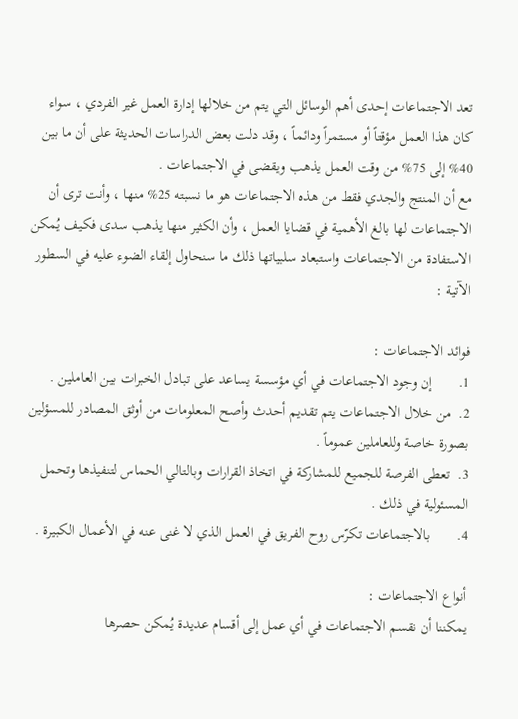تعد الاجتماعات إحدى أهم الوسائل التي يتم من خلالها إدارة العمل غير الفردي ، سواء كان هذا العمل مؤقتاً أو مستمراً ودائماً ، وقد دلت بعض الدراسات الحديثة على أن ما بين 40% إلى 75% من وقت العمل يذهب ويقضى في الاجتماعات .
مع أن المنتج والجدي فقط من هذه الاجتماعات هو ما نسبته 25% منها ، وأنت ترى أن الاجتماعات لها بالغ الأهمية في قضايا العمل ، وأن الكثير منها يذهب سدى فكيف يُمكن الاستفادة من الاجتماعات واستبعاد سلبياتها ذلك ما سنحاول إلقاء الضوء عليه في السطور الآتية :

فوائد الاجتماعات :
1.       إن وجود الاجتماعات في أي مؤسسة يساعد على تبادل الخبرات بين العاملين .
2.  من خلال الاجتماعات يتم تقديم أحدث وأصح المعلومات من أوثق المصادر للمسؤلين بصورة خاصة وللعاملين عموماً .
3.  تعطى الفرصة للجميع للمشاركة في اتخاذ القرارات وبالتالي الحماس لتنفيذها وتحمل المسئولية في ذلك .
4.       بالاجتماعات تكرّس روح الفريق في العمل الذي لا غنى عنه في الأعمال الكبيرة .

أنواع الاجتماعات :
يمكننا أن نقسم الاجتماعات في أي عمل إلى أقسام عديدة يُمكن حصرها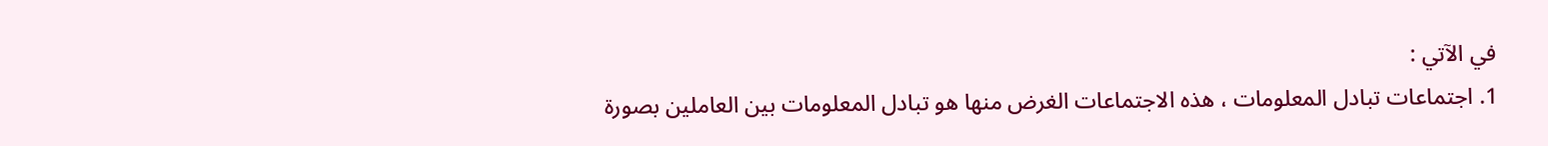في الآتي :
1. اجتماعات تبادل المعلومات ، هذه الاجتماعات الغرض منها هو تبادل المعلومات بين العاملين بصورة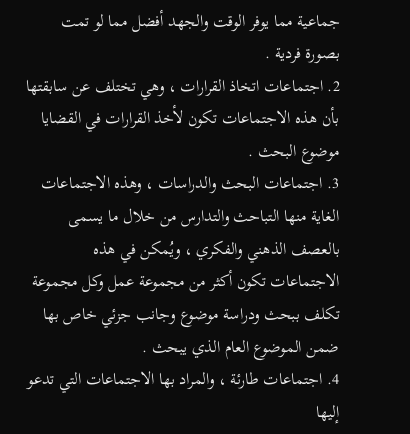جماعية مما يوفر الوقت والجهد أفضل مما لو تمت بصورة فردية .
2. اجتماعات اتخاذ القرارات ، وهي تختلف عن سابقتها بأن هذه الاجتماعات تكون لأخذ القرارات في القضايا موضوع البحث .
3. اجتماعات البحث والدراسات ، وهذه الاجتماعات الغاية منها التباحث والتدارس من خلال ما يسمى بالعصف الذهني والفكري ، ويُمكن في هذه الاجتماعات تكون أكثر من مجموعة عمل وكل مجموعة تكلف ببحث ودراسة موضوع وجانب جزئي خاص بها ضمن الموضوع العام الذي يبحث .
4. اجتماعات طارئة ، والمراد بها الاجتماعات التي تدعو إليها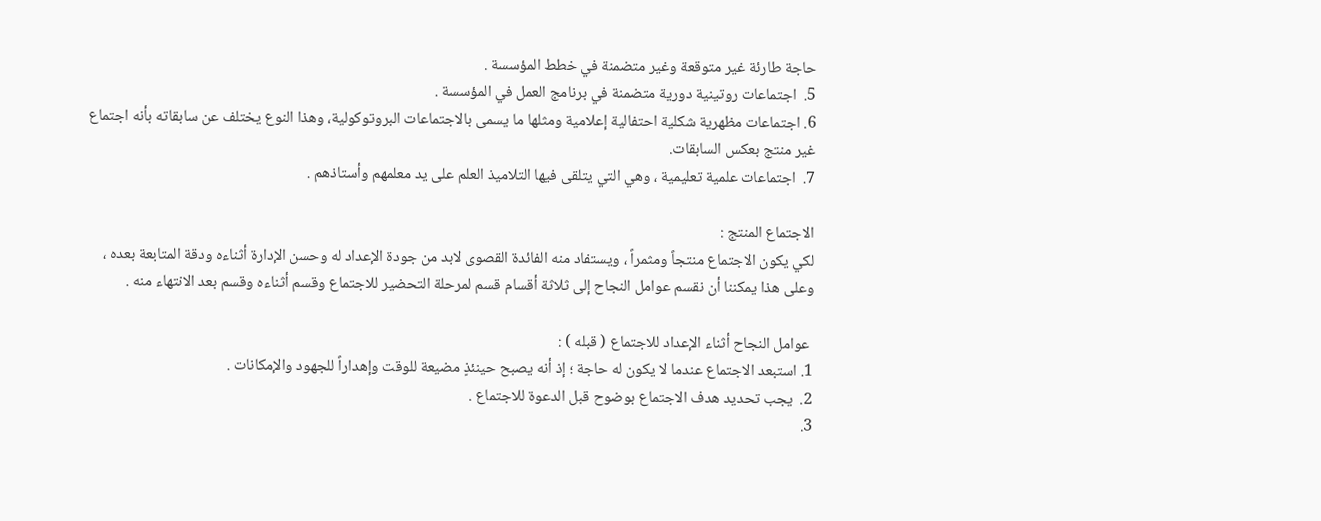حاجة طارئة غير متوقعة وغير متضمنة في خطط المؤسسة .
5.  اجتماعات روتينية دورية متضمنة في برنامج العمل في المؤسسة .
6. اجتماعات مظهرية شكلية احتفالية إعلامية ومثلها ما يسمى بالاجتماعات البروتوكولية، وهذا النوع يختلف عن سابقاته بأنه اجتماع غير منتج بعكس السابقات.
7.  اجتماعات علمية تعليمية ، وهي التي يتلقى فيها التلاميذ العلم على يد معلمهم وأستاذهم .

الاجتماع المنتج :
لكي يكون الاجتماع منتجاً ومثمراً ، ويستفاد منه الفائدة القصوى لابد من جودة الإعداد له وحسن الإدارة أثناءه ودقة المتابعة بعده ، وعلى هذا يمكننا أن نقسم عوامل النجاح إلى ثلاثة أقسام قسم لمرحلة التحضير للاجتماع وقسم أثناءه وقسم بعد الانتهاء منه .

 عوامل النجاح أثناء الإعداد للاجتماع ( قبله ) :
1. استبعد الاجتماع عندما لا يكون له حاجة ؛ إذ أنه يصبح حينئذٍ مضيعة للوقت وإهداراً للجهود والإمكانات .
2.  يجب تحديد هدف الاجتماع بوضوح قبل الدعوة للاجتماع .
3.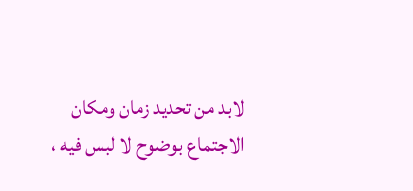لابد من تحديد زمان ومكان الاجتماع بوضوح لا لبس فيه ،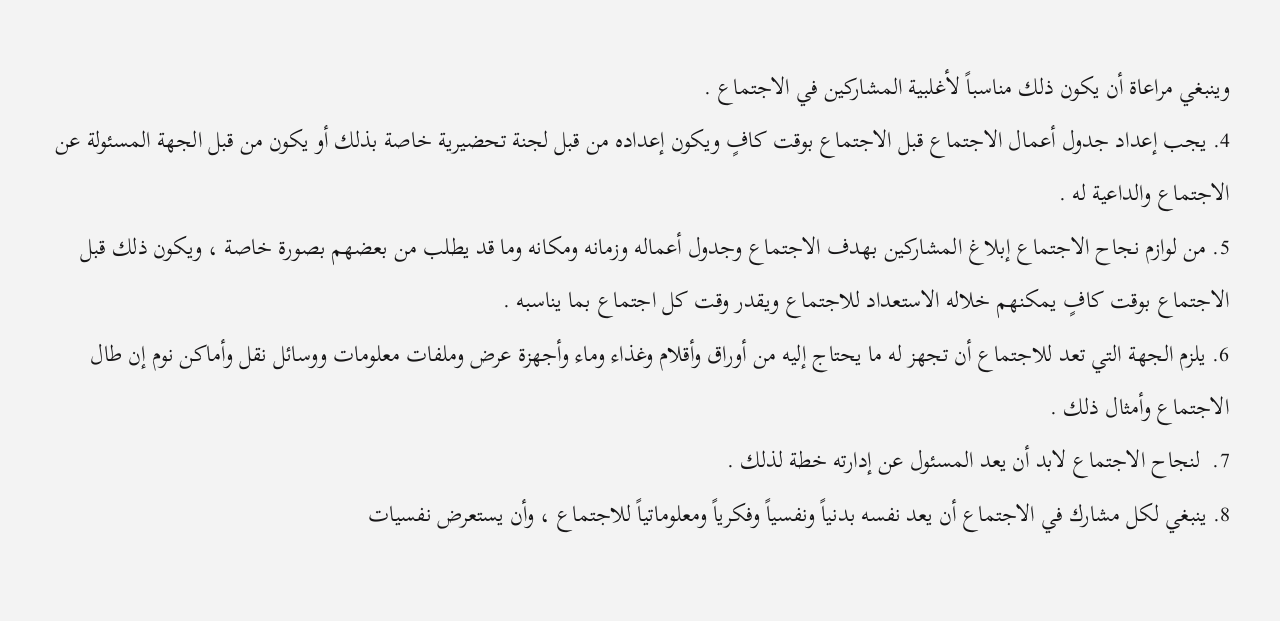وينبغي مراعاة أن يكون ذلك مناسباً لأغلبية المشاركين في الاجتماع .
4. يجب إعداد جدول أعمال الاجتماع قبل الاجتماع بوقت كافٍ ويكون إعداده من قبل لجنة تحضيرية خاصة بذلك أو يكون من قبل الجهة المسئولة عن الاجتماع والداعية له .
5. من لوازم نجاح الاجتماع إبلاغ المشاركين بهدف الاجتماع وجدول أعماله وزمانه ومكانه وما قد يطلب من بعضهم بصورة خاصة ، ويكون ذلك قبل الاجتماع بوقت كافٍ يمكنهم خلاله الاستعداد للاجتماع ويقدر وقت كل اجتماع بما يناسبه .
6. يلزم الجهة التي تعد للاجتماع أن تجهز له ما يحتاج إليه من أوراق وأقلام وغذاء وماء وأجهزة عرض وملفات معلومات ووسائل نقل وأماكن نوم إن طال الاجتماع وأمثال ذلك .
7.  لنجاح الاجتماع لابد أن يعد المسئول عن إدارته خطة لذلك .
8. ينبغي لكل مشارك في الاجتماع أن يعد نفسه بدنياً ونفسياً وفكرياً ومعلوماتياً للاجتماع ، وأن يستعرض نفسيات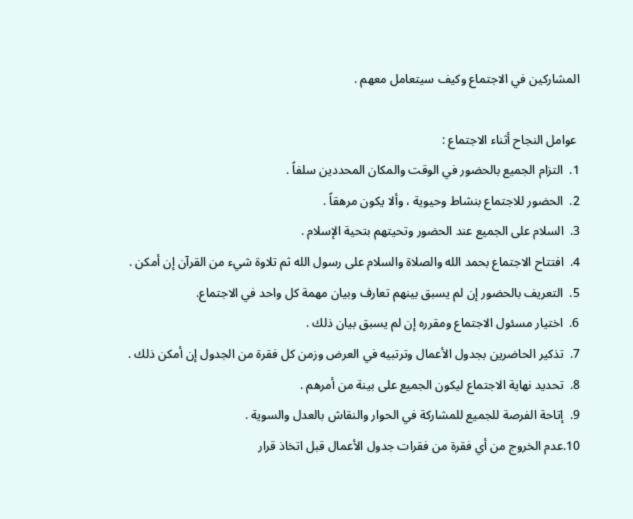المشاركين في الاجتماع وكيف سيتعامل معهم .

 عوامل النجاح أثناء الاجتماع :
1.  التزام الجميع بالحضور في الوقت والمكان المحددين سلفاً .
2.  الحضور للاجتماع بنشاط وحيوية ، وألا يكون مرهقاً .
3.  السلام على الجميع عند الحضور وتحيتهم بتحية الإسلام .
4.  افتتاح الاجتماع بحمد الله والصلاة والسلام على رسول الله ثم تلاوة شيء من القرآن إن أمكن .
5.  التعريف بالحضور إن لم يسبق بينهم تعارف وبيان مهمة كل واحد في الاجتماع.
6.  اختيار مسئول الاجتماع ومقرره إن لم يسبق بيان ذلك .
7.  تذكير الحاضرين بجدول الأعمال وترتبيه في العرض وزمن كل فقرة من الجدول إن أمكن ذلك .
8.  تحديد نهاية الاجتماع ليكون الجميع على بينة من أمرهم .
9.  إتاحة الفرصة للجميع للمشاركة في الحوار والنقاش بالعدل والسوية .
10.عدم الخروج من أي فقرة من فقرات جدول الأعمال قبل اتخاذ قرار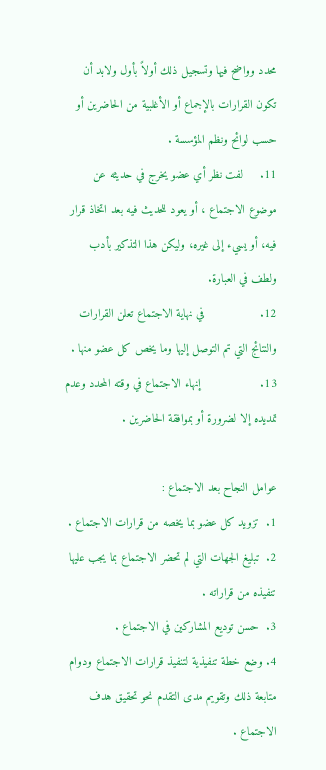محدد وواضح فيها وتسجيل ذلك أولاً بأول ولابد أن تكون القرارات بالإجماع أو الأغلبية من الحاضرين أو حسب لوائح ونظم المؤسسة .
11.     لفت نظر أي عضو يخرج في حديثه عن موضوع الاجتماع ، أو يعود للحديث فيه بعد اتخاذ قرار فيه، أو يسيء إلى غيره، وليكن هذا التذكير بأدب ولطف في العبارة.
12.                في نهاية الاجتماع تعلن القرارات والنتائج التي تم التوصل إليها وما يخص كل عضو منها .
13.                 إنهاء الاجتماع في وقته المحدد وعدم تمديده إلا لضرورة أو بموافقة الحاضرين .

عوامل النجاح بعد الاجتماع :
1.  تزويد كل عضو بما يخصه من قرارات الاجتماع .
2.  تبليغ الجهات التي لم تحضر الاجتماع بما يجب عليها تنفيذه من قراراته .
3.  حسن توديع المشاركين في الاجتماع .
4. وضع خطة تنفيذية لتنفيذ قرارات الاجتماع ودوام متابعة ذلك وتقويم مدى التقدم نحو تحقيق هدف الاجتماع .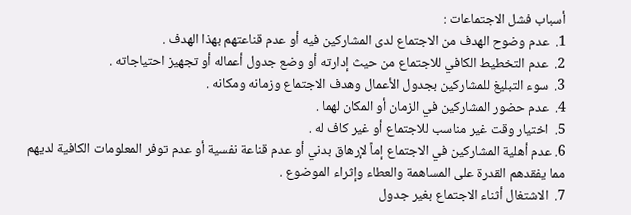أسباب فشل الاجتماعات :
1.  عدم وضوح الهدف من الاجتماع لدى المشاركين فيه أو عدم قناعتهم بهذا الهدف .
2.  عدم التخطيط الكافي للاجتماع من حيث إدارته أو وضع جدول أعماله أو تجهيز احتياجاته .
3.  سوء التبليغ للمشاركين بجدول الأعمال وهدف الاجتماع وزمانه ومكانه .
4.  عدم حضور المشاركين في الزمان أو المكان لهما .
5.  اختيار وقت غير مناسب للاجتماع أو غير كاف له .
6. عدم أهلية المشاركين في الاجتماع إماً لإرهاق بدني أو عدم قناعة نفسية أو عدم توفر المعلومات الكافية لديهم مما يفقدهم القدرة على المساهمة والعطاء وإثراء الموضوع .
7.  الاشتغال أثناء الاجتماع بغير جدول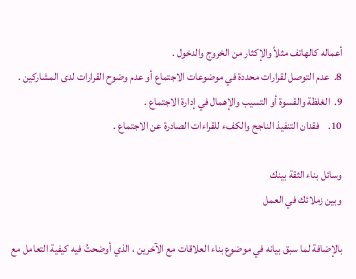أعماله كالهاتف مثلاً والإكثار من الخروج والدخول .
8.  عدم التوصل لقرارات محددة في موضوعات الاجتماع أو عدم وضوح القرارات لدى المشاركين .
9.  الغلظة والقسوة أو التسيب والإهمال في إدارة الاجتماع .
10.    فقدان التنفيذ الناجح والكفء للقراءات الصادرة عن الاجتماع .

وسائل بناء الثقة بينك
وبين زملائك في العمل

بالإضافة لما سبق بيانه في موضوع بناء العلاقات مع الآخرين ، الذي أوضحتُ فيه كيفية التعامل مع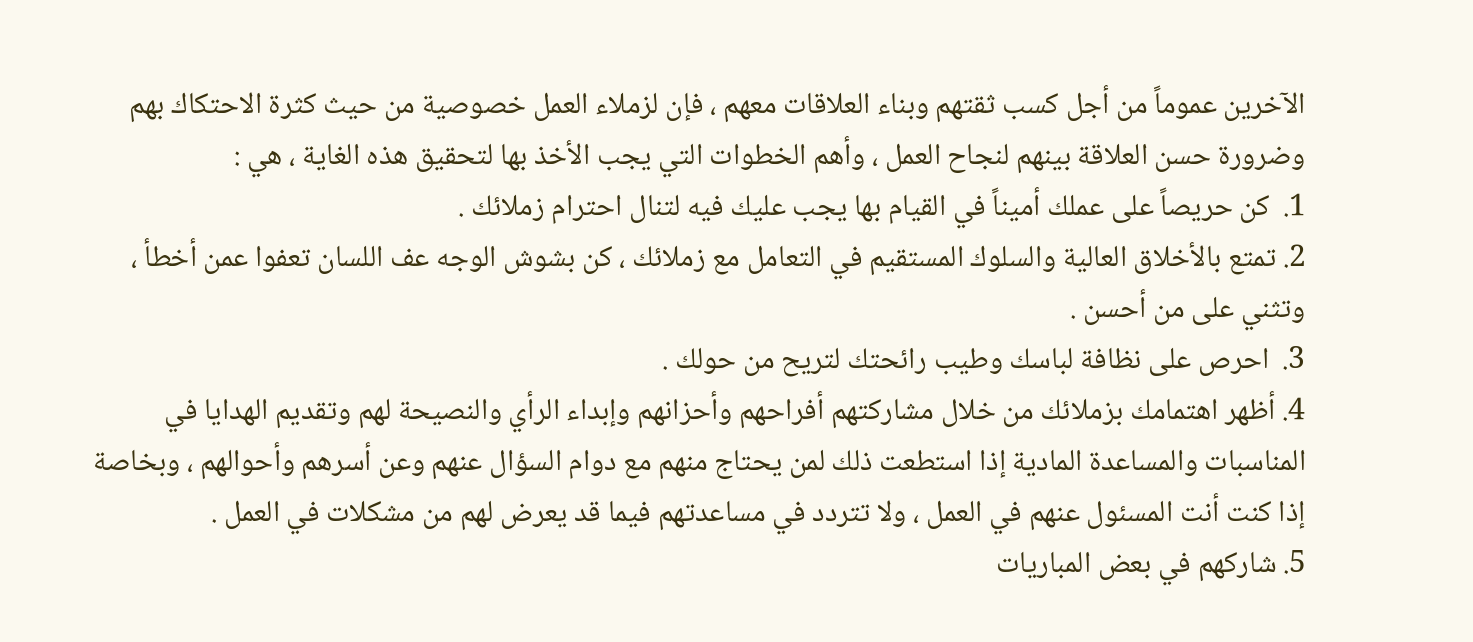الآخرين عموماً من أجل كسب ثقتهم وبناء العلاقات معهم ، فإن لزملاء العمل خصوصية من حيث كثرة الاحتكاك بهم وضرورة حسن العلاقة بينهم لنجاح العمل ، وأهم الخطوات التي يجب الأخذ بها لتحقيق هذه الغاية ، هي :
1.  كن حريصاً على عملك أميناً في القيام بها يجب عليك فيه لتنال احترام زملائك .
2. تمتع بالأخلاق العالية والسلوك المستقيم في التعامل مع زملائك ، كن بشوش الوجه عف اللسان تعفوا عمن أخطأ ، وتثني على من أحسن .
3.  احرص على نظافة لباسك وطيب رائحتك لتريح من حولك .
4. أظهر اهتمامك بزملائك من خلال مشاركتهم أفراحهم وأحزانهم وإبداء الرأي والنصيحة لهم وتقديم الهدايا في المناسبات والمساعدة المادية إذا استطعت ذلك لمن يحتاج منهم مع دوام السؤال عنهم وعن أسرهم وأحوالهم ، وبخاصة إذا كنت أنت المسئول عنهم في العمل ، ولا تتردد في مساعدتهم فيما قد يعرض لهم من مشكلات في العمل .
5. شاركهم في بعض المباريات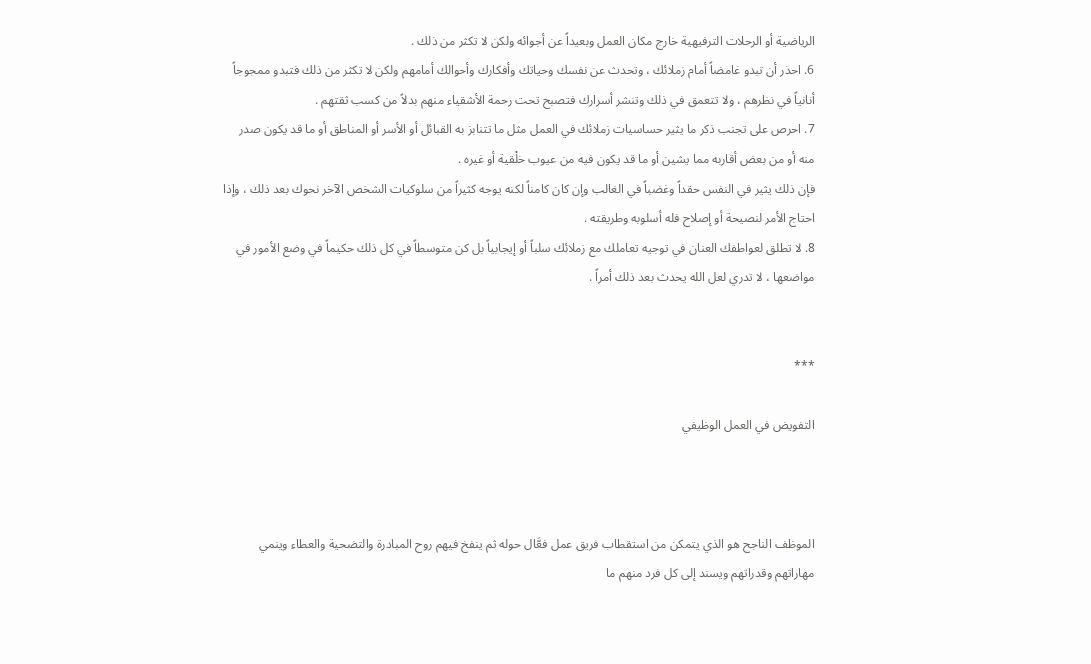الرياضية أو الرحلات الترفيهية خارج مكان العمل وبعيداً عن أجوائه ولكن لا تكثر من ذلك .
6. احذر أن تبدو غامضاً أمام زملائك ، وتحدث عن نفسك وحياتك وأفكارك وأحوالك أمامهم ولكن لا تكثر من ذلك فتبدو ممجوجاً أنانياً في نظرهم ، ولا تتعمق في ذلك وتنشر أسرارك فتصبح تحت رحمة الأشقياء منهم بدلاً من كسب ثقتهم .
7. احرص على تجنب ذكر ما يثير حساسيات زملائك في العمل مثل ما تتنابز به القبائل أو الأسر أو المناطق أو ما قد يكون صدر منه أو من بعض أقاربه مما يشين أو ما قد يكون فيه من عيوب خلْقية أو غيره .
فإن ذلك يثير في النفس حقداً وغضباً في الغالب وإن كان كامناً لكنه يوجه كثيراً من سلوكيات الشخص الآخر نحوك بعد ذلك ، وإذا احتاج الأمر لنصيحة أو إصلاح فله أسلوبه وطريقته .
8. لا تطلق لعواطفك العنان في توجيه تعاملك مع زملائك سلباً أو إيجابياً بل كن متوسطاً في كل ذلك حكيماً في وضع الأمور في مواضعها ، لا تدري لعل الله يحدث بعد ذلك أمراً .


***

التفويض في العمل الوظيفي



الموظف الناجح هو الذي يتمكن من استقطاب فريق عمل فعَّال حوله ثم ينفخ فيهم روح المبادرة والتضحية والعطاء وينمي مهاراتهم وقدراتهم ويسند إلى كل فرد منهم ما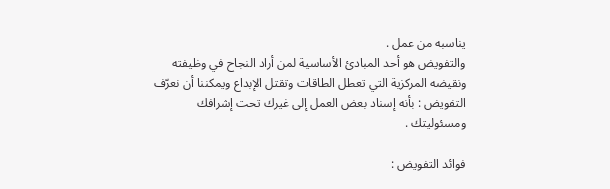يناسبه من عمل .
والتفويض هو أحد المبادئ الأساسية لمن أراد النجاح في وظيفته ونقيضه المركزية التي تعطل الطاقات وتقتل الإبداع ويمكننا أن نعرّف التفويض : بأنه إسناد بعض العمل إلى غيرك تحت إشرافك ومسئوليتك .

فوائد التفويض :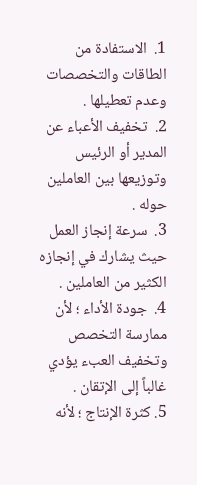1.  الاستفادة من الطاقات والتخصصات وعدم تعطيلها .
2.  تخفيف الأعباء عن المدير أو الرئيس وتوزيعها بين العاملين حوله .
3.  سرعة إنجاز العمل حيث يشارك في إنجازه الكثير من العاملين .
4.  جودة الأداء ؛ لأن ممارسة التخصص وتخفيف العبء يؤدي غالباً إلى الإتقان .
5. كثرة الإنتاج ؛ لأنه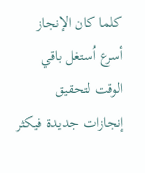كلما كان الإنجاز أسرع اُستغل باقي الوقت لتحقيق إنجازات جديدة فيكثر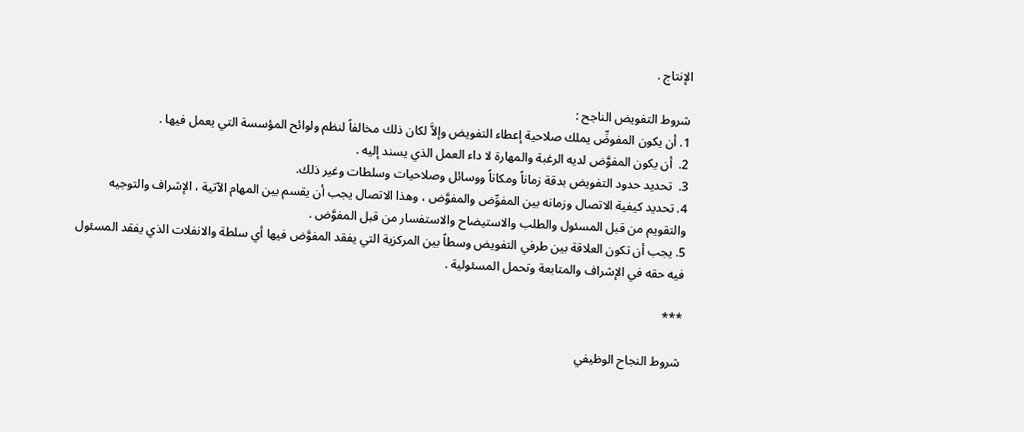الإنتاج .

شروط التفويض الناجح :
1. أن يكون المفوضِّ يملك صلاحية إعطاء التفويض وإلاَّ لكان ذلك مخالفاً لنظم ولوائح المؤسسة التي يعمل فيها .
2.  أن يكون المفوَّض لديه الرغبة والمهارة لا داء العمل الذي يسند إليه .
3.  تحديد حدود التفويض بدقة زماناً ومكاناً ووسائل وصلاحيات وسلطات وغير ذلك.
4. تحديد كيفية الاتصال وزمانه بين المفوِّض والمفوَّض ، وهذا الاتصال يجب أن يقسم بين المهام الآتية ، الإشراف والتوجيه والتقويم من قبل المسئول والطلب والاستيضاح والاستفسار من قبل المفوَّض .
5. يجب أن تكون العلاقة بين طرفي التفويض وسطاً بين المركزية التي يفقد المفوَّض فيها أي سلطة والانفلات الذي يفقد المسئول فيه حقه في الإشراف والمتابعة وتحمل المسئولية .

***

شروط النجاح الوظيفي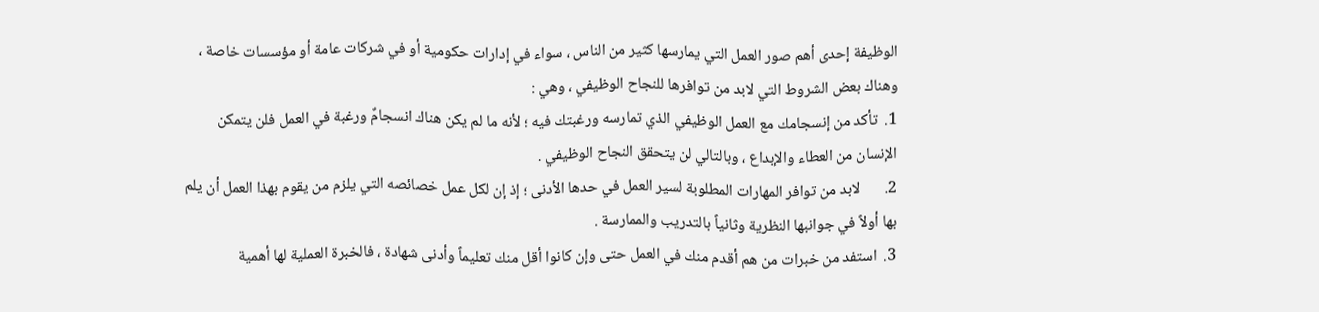الوظيفة إحدى أهم صور العمل التي يمارسها كثير من الناس ، سواء في إدارات حكومية أو في شركات عامة أو مؤسسات خاصة ، وهناك بعض الشروط التي لابد من توافرها للنجاح الوظيفي ، وهي :
1.  تأكد من إنسجامك مع العمل الوظيفي الذي تمارسه ورغبتك فيه ؛ لأنه ما لم يكن هناك انسجامٌ ورغبة في العمل فلن يتمكن الإنسان من العطاء والإبداع ، وبالتالي لن يتحقق النجاح الوظيفي .
2.       لابد من توافر المهارات المطلوبة لسير العمل في حدها الأدنى ؛ إذ إن لكل عمل خصائصه التي يلزم من يقوم بهذا العمل أن يلم بها أولاً في جوانبها النظرية وثانياً بالتدريب والممارسة .
3.  استفد من خبرات من هم أقدم منك في العمل حتى وإن كانوا أقل منك تعليماً وأدنى شهادة ، فالخبرة العملية لها أهمية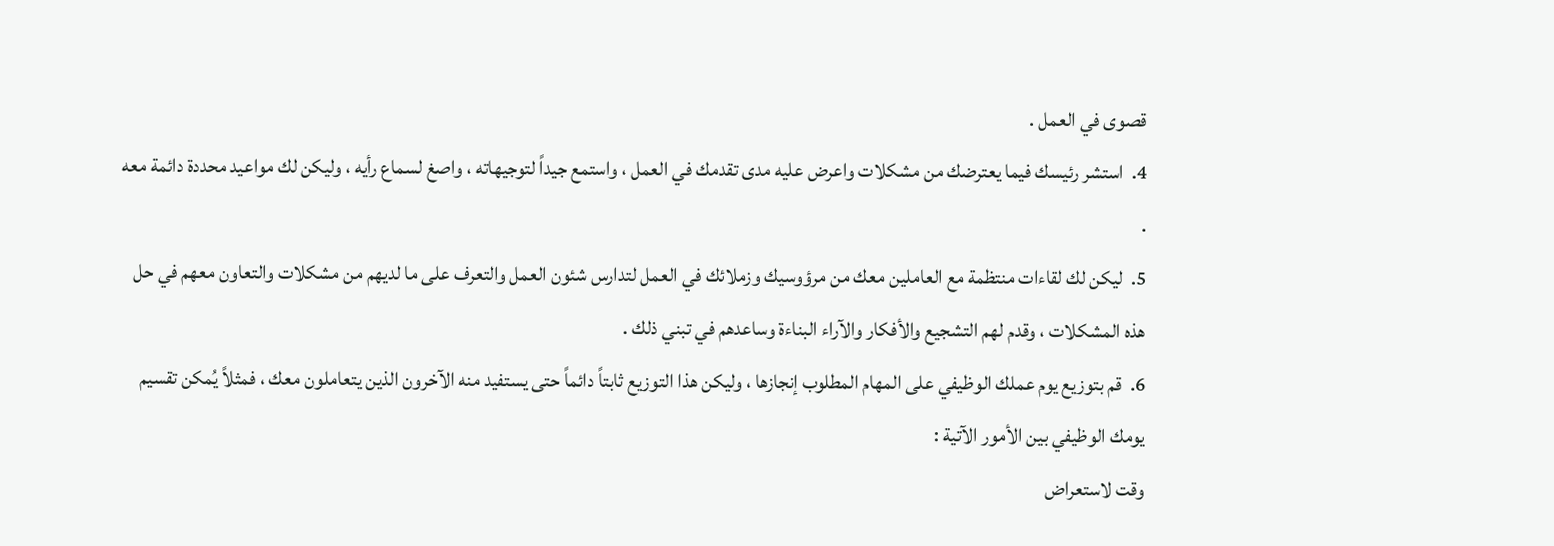قصوى في العمل .
4.  استشر رئيسك فيما يعترضك من مشكلات واعرض عليه مدى تقدمك في العمل ، واستمع جيداً لتوجيهاته ، واصغ لسماع رأيه ، وليكن لك مواعيد محددة دائمة معه .
5.  ليكن لك لقاءات منتظمة مع العاملين معك من مرؤوسيك وزملائك في العمل لتدارس شئون العمل والتعرف على ما لديهم من مشكلات والتعاون معهم في حل هذه المشكلات ، وقدم لهم التشجيع والأفكار والآراء البناءة وساعدهم في تبني ذلك .
6.  قم بتوزيع يوم عملك الوظيفي على المهام المطلوب إنجازها ، وليكن هذا التوزيع ثابتاً دائماً حتى يستفيد منه الآخرون الذين يتعاملون معك ، فمثلاً يُمكن تقسيم يومك الوظيفي بين الأمور الآتية :
وقت لاستعراض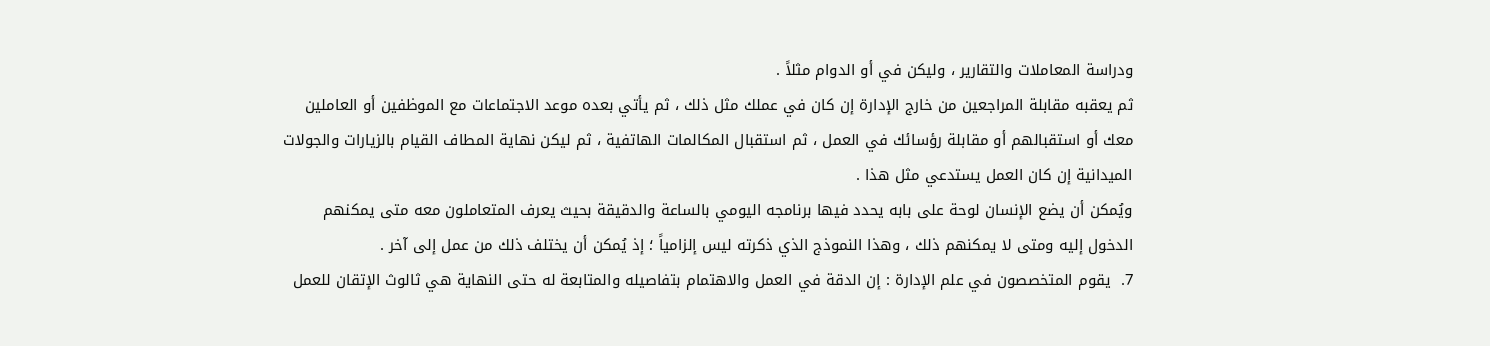ودراسة المعاملات والتقارير ، وليكن في أو الدوام مثلاً .
ثم يعقبه مقابلة المراجعين من خارج الإدارة إن كان في عملك مثل ذلك ، ثم يأتي بعده موعد الاجتماعات مع الموظفين أو العاملين معك أو استقبالهم أو مقابلة رؤسائك في العمل ، ثم استقبال المكالمات الهاتفية ، ثم ليكن نهاية المطاف القيام بالزيارات والجولات الميدانية إن كان العمل يستدعي مثل هذا .
ويُمكن أن يضع الإنسان لوحة على بابه يحدد فيها برنامجه اليومي بالساعة والدقيقة بحيث يعرف المتعاملون معه متى يمكنهم الدخول إليه ومتى لا يمكنهم ذلك ، وهذا النموذج الذي ذكرته ليس إلزامياً ؛ إذ يُمكن أن يختلف ذلك من عمل إلى آخر .
7.  يقوم المتخصصون في علم الإدارة : إن الدقة في العمل والاهتمام بتفاصيله والمتابعة له حتى النهاية هي ثالوث الإتقان للعمل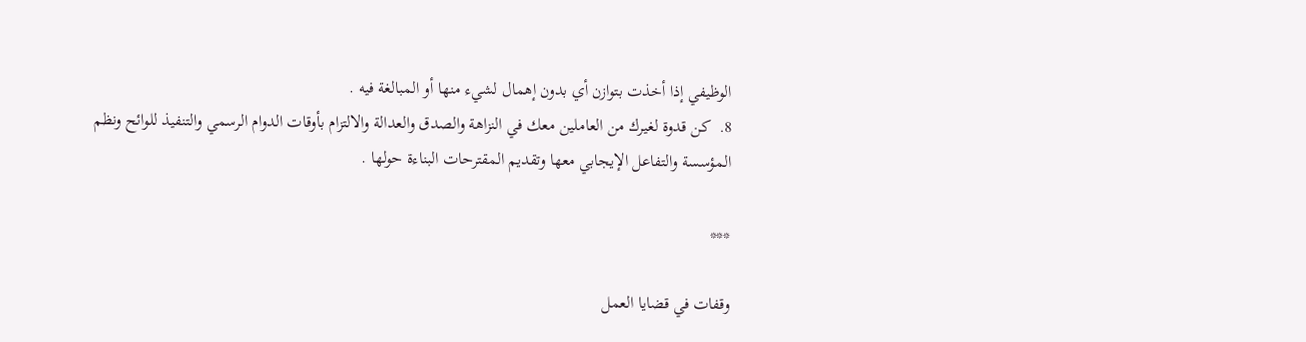الوظيفي إذا أخذت بتوازن أي بدون إهمال لشيء منها أو المبالغة فيه .
8.  كن قدوة لغيرك من العاملين معك في النزاهة والصدق والعدالة والالتزام بأوقات الدوام الرسمي والتنفيذ للوائح ونظم المؤسسة والتفاعل الإيجابي معها وتقديم المقترحات البناءة حولها .

***

وقفات في قضايا العمل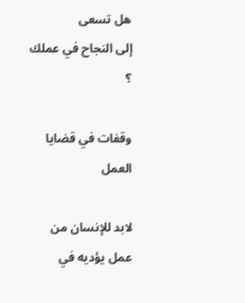هل تسعى
إلى النجاح في عملك ؟

وقفات في قضايا العمل

لابد للإنسان من عمل يؤديه في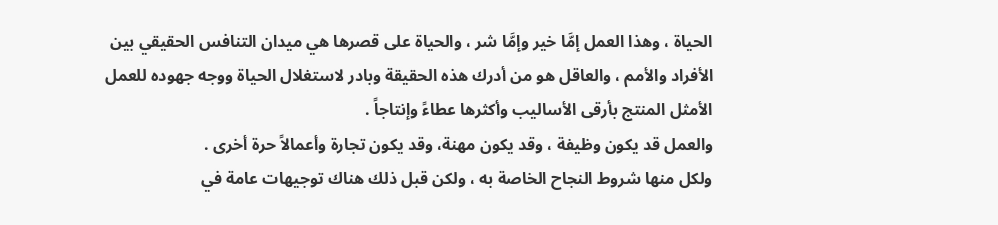الحياة ، وهذا العمل إمَّا خير وإمَّا شر ، والحياة على قصرها هي ميدان التنافس الحقيقي بين الأفراد والأمم ، والعاقل هو من أدرك هذه الحقيقة وبادر لاستغلال الحياة ووجه جهوده للعمل الأمثل المنتج بأرقى الأساليب وأكثرها عطاءً وإنتاجاً .
والعمل قد يكون وظيفة ، وقد يكون مهنة، وقد يكون تجارة وأعمالاً حرة أخرى .
ولكل منها شروط النجاح الخاصة به ، ولكن قبل ذلك هناك توجيهات عامة في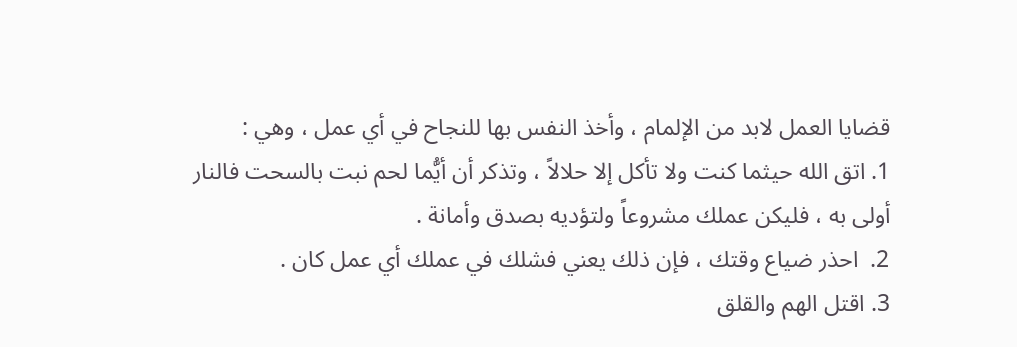قضايا العمل لابد من الإلمام ، وأخذ النفس بها للنجاح في أي عمل ، وهي :
1. اتق الله حيثما كنت ولا تأكل إلا حلالاً ، وتذكر أن أيُّما لحم نبت بالسحت فالنار أولى به ، فليكن عملك مشروعاً ولتؤديه بصدق وأمانة .
2.  احذر ضياع وقتك ، فإن ذلك يعني فشلك في عملك أي عمل كان .
3. اقتل الهم والقلق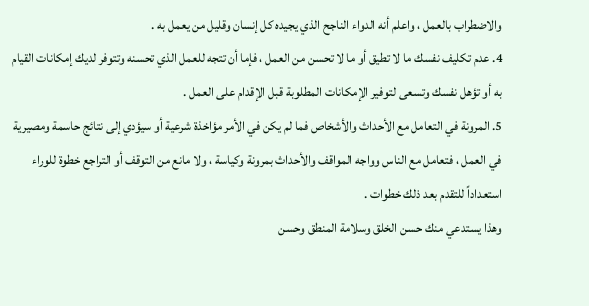والاضطراب بالعمل ، واعلم أنه الدواء الناجح الذي يجيده كل إنسان وقليل من يعمل به .
4. عدم تكليف نفسك ما لا تطيق أو ما لا تحسن من العمل ، فإما أن تتجه للعمل الذي تحسنه وتتوفر لديك إمكانات القيام به أو تؤهل نفسك وتسعى لتوفير الإمكانات المطلوبة قبل الإقدام على العمل .
5. المرونة في التعامل مع الأحداث والأشخاص فما لم يكن في الأمر مؤاخذة شرعية أو سيؤدي إلى نتائج حاسمة ومصيرية في العمل ، فتعامل مع الناس وواجه المواقف والأحداث بمرونة وكياسة ، ولا مانع من التوقف أو التراجع خطوة للوراء استعداداً للتقدم بعد ذلك خطوات .
وهذا يستدعي منك حسن الخلق وسلامة المنطق وحسن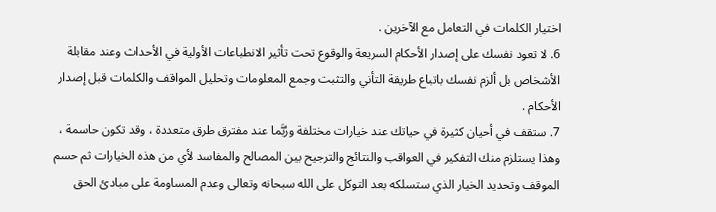اختيار الكلمات في التعامل مع الآخرين .
6. لا تعود نفسك على إصدار الأحكام السريعة والوقوع تحت تأثير الانطباعات الأولية في الأحداث وعند مقابلة الأشخاص بل ألزم نفسك باتباع طريقة التأني والتثبت وجمع المعلومات وتحليل المواقف والكلمات قبل إصدار الأحكام .
7. ستقف في أحيان كثيرة في حياتك عند خيارات مختلفة ورُبَّما عند مفترق طرق متعددة ، وقد تكون حاسمة ، وهذا يستلزم منك التفكير في العواقب والنتائج والترجيح بين المصالح والمفاسد لأي من هذه الخيارات ثم حسم الموقف وتحديد الخيار الذي ستسلكه بعد التوكل على الله سبحانه وتعالى وعدم المساومة على مبادئ الحق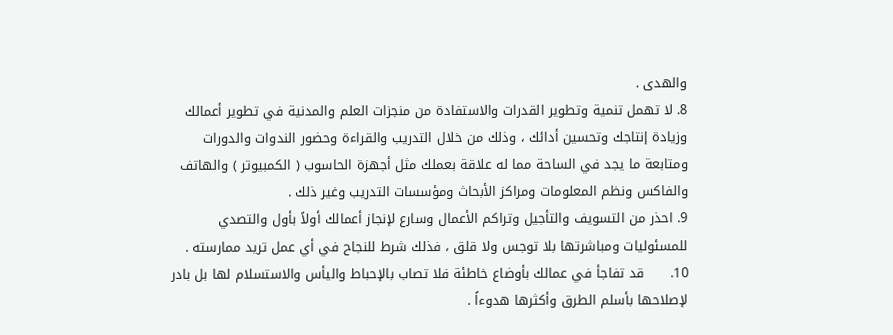والهدى .
8. لا تهمل تنمية وتطوير القدرات والاستفادة من منجزات العلم والمدنية في تطوير أعمالك وزيادة إنتاجك وتحسين أدائك ، وذلك من خلال التدريب والقراءة وحضور الندوات والدورات ومتابعة ما يجد في الساحة مما له علاقة بعملك مثل أجهزة الحاسوب ( الكمبيوتر ) والهاتف والفاكس ونظم المعلومات ومراكز الأبحاث ومؤسسات التدريب وغير ذلك .
9. احذر من التسويف والتأجيل وتراكم الأعمال وسارع لإنجاز أعمالك أولاً بأول والتصدي للمسئوليات ومباشرتها بلا توجس ولا قلق ، فذلك شرط للنجاح في أي عمل تريد ممارسته .
10.      قد تفاجأ في عمالك بأوضاع خاطئة فلا تصاب بالإحباط واليأس والاستسلام لها بل بادر لإصلاحها بأسلم الطرق وأكثرها هدوءاً .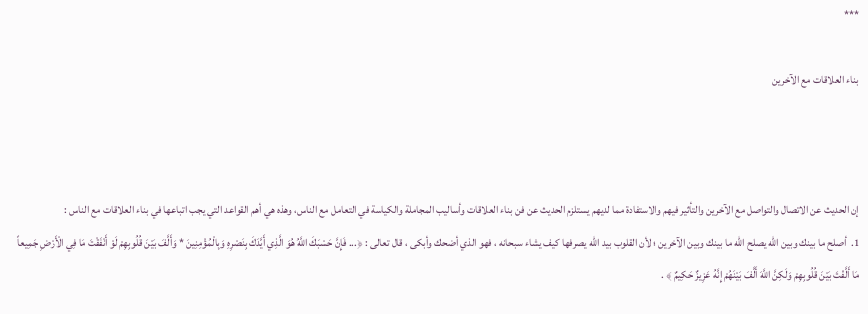***

بناء العلاقات مع الآخرين



إن الحديث عن الاتصال والتواصل مع الآخرين والتأثير فيهم والاستفادة مما لديهم يستلزم الحديث عن فن بناء العلاقات وأساليب المجاملة والكياسة في التعامل مع الناس، وهذه هي أهم القواعد التي يجب اتباعها في بناء العلاقات مع الناس :
1.  أصلح ما بينك وبين الله يصلح الله ما بينك وبين الآخرين ؛ لأن القلوب بيد الله يصرفها كيف يشاء سبحانه ، فهو الذي أضحك وأبكى ، قال تعالى : ﴿... فَإِنَّ حَسْبَكَ اللَّهُ هُوَ الَّذِي أَيَّدَكَ بِنَصْرِهِ وَبِالْمُؤْمِنِينَ * وَأَلَّفَ بَيْنَ قُلُوبِهِمْ لَوْ أَنْفَقْتَ مَا فِي الْأَرْضِ جَمِيعاً مَا أَلَّفْتَ بَيْنَ قُلُوبِهِمْ وَلَكِنَّ اللَّهَ أَلَّفَ بَيْنَهُمْ إِنَّهُ عَزِيزٌ حَكِيمٌ ﴾ .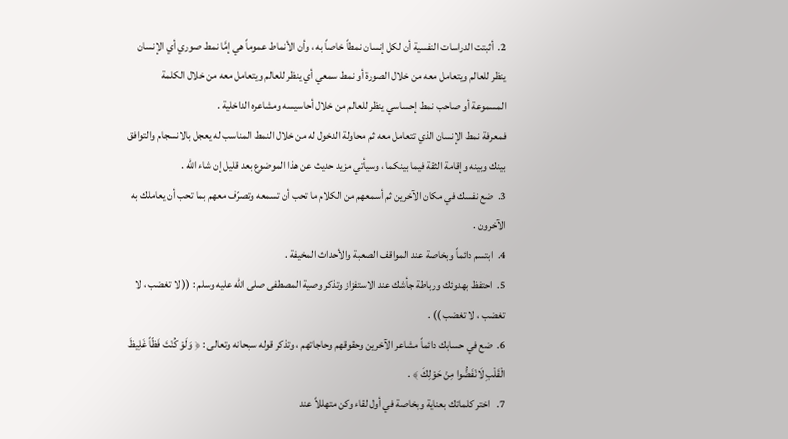2.  أثبتت الدراسات النفسية أن لكل إنسان نمطاً خاصاً به ، وأن الأنماط عموماً هي إمَّا نمط صوري أي الإنسان ينظر للعالم ويتعامل معه من خلال الصورة أو نمط سمعي أي ينظر للعالم ويتعامل معه من خلال الكلمة المسموعة أو صاحب نمط إحساسي ينظر للعالم من خلال أحاسيسه ومشاعره الداخلية .
فمعرفة نمط الإنسان الذي تتعامل معه ثم محاولة الدخول له من خلال النمط المناسب له يعجل بالانسجام والتوافق بينك وبينه وإقامة الثقة فيما بينكما ، وسيأتي مزيد حديث عن هذا الموضوع بعد قليل إن شاء الله .
3.  ضع نفسك في مكان الآخرين ثم أسمعهم من الكلام ما تحب أن تسمعه وتصرّف معهم بما تحب أن يعاملك به الآخرون .
4.  ابتسم دائماً وبخاصة عند المواقف الصعبة والأحداث المخيفة .
5.  احتفظ بهدوئك ورباطة جأشك عند الاستفزاز وتذكر وصية المصطفى صلى الله عليه وسلم : (( لا تغضب ، لا تغضب ، لا تغضب )) .
6.  ضع في حسابك دائماً مشاعر الآخرين وحقوقهم وحاجاتهم ، وتذكر قوله سبحانه وتعالى : ﴿ وَلَوْ كُنْتَ فَظّاً غَلِيظَ الْقَلْبِ لَانْفَضُّوا مِنْ حَوْلِكَ ﴾ .
7.   اختر كلماتك بعناية وبخاصة في أول لقاء وكن متهللاً عند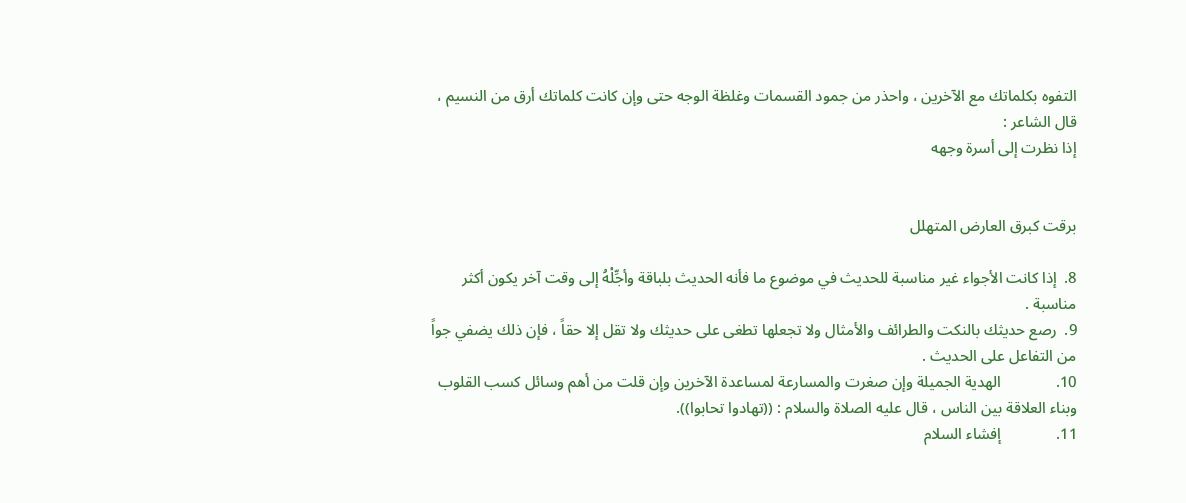التفوه بكلماتك مع الآخرين ، واحذر من جمود القسمات وغلظة الوجه حتى وإن كانت كلماتك أرق من النسيم ، قال الشاعر :
إذا نظرت إلى أسرة وجهه


برقت كبرق العارض المتهلل

8.  إذا كانت الأجواء غير مناسبة للحديث في موضوع ما فأنه الحديث بلباقة وأجِّلْهُ إلى وقت آخر يكون أكثر مناسبة .
9.  رصع حديثك بالنكت والطرائف والأمثال ولا تجعلها تطغى على حديثك ولا تقل إلا حقاً ، فإن ذلك يضفي جواً من التفاعل على الحديث .
10.              الهدية الجميلة وإن صغرت والمسارعة لمساعدة الآخرين وإن قلت من أهم وسائل كسب القلوب وبناء العلاقة بين الناس ، قال عليه الصلاة والسلام : ((تهادوا تحابوا)).
11.              إفشاء السلام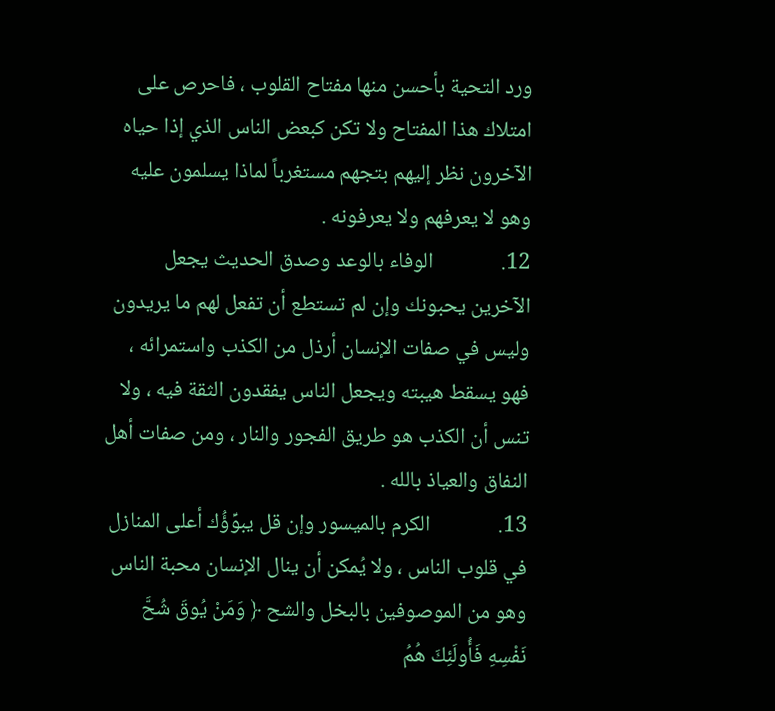ورد التحية بأحسن منها مفتاح القلوب ، فاحرص على امتلاك هذا المفتاح ولا تكن كبعض الناس الذي إذا حياه الآخرون نظر إليهم بتجهم مستغرباً لماذا يسلمون عليه وهو لا يعرفهم ولا يعرفونه .
12.              الوفاء بالوعد وصدق الحديث يجعل الآخرين يحبونك وإن لم تستطع أن تفعل لهم ما يريدون وليس في صفات الإنسان أرذل من الكذب واستمرائه ، فهو يسقط هيبته ويجعل الناس يفقدون الثقة فيه ، ولا تنس أن الكذب هو طريق الفجور والنار ، ومن صفات أهل النفاق والعياذ بالله .
13.              الكرم بالميسور وإن قل يبوِّؤُك أعلى المنازل في قلوب الناس ، ولا يُمكن أن ينال الإنسان محبة الناس وهو من الموصوفين بالبخل والشح ﴿ وَمَنْ يُوقَ شُحَّ نَفْسِهِ فَأُولَئِكَ هُمُ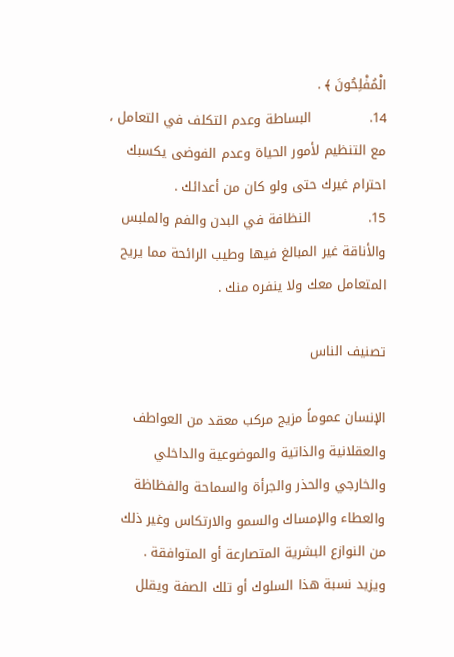الْمُفْلِحُونَ ﴾ .
14.             البساطة وعدم التكلف في التعامل ، مع التنظيم لأمور الحياة وعدم الفوضى يكسبك احترام غيرك حتى ولو كان من أعدائك .
15.             النظافة في البدن والفم والملبس والأناقة غير المبالغ فيها وطيب الرائحة مما يريح المتعامل معك ولا ينفره منك .

تصنيف الناس

الإنسان عموماً مزيج مركب معقد من العواطف والعقلانية والذاتية والموضوعية والداخلي والخارجي والحذر والجرأة والسماحة والفظاظة والعطاء والإمساك والسمو والارتكاس وغير ذلك من النوازع البشرية المتصارعة أو المتوافقة .
ويزيد نسبة هذا السلوك أو تلك الصفة ويقلل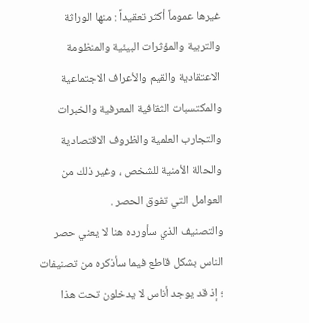غيرها عموماً أكثر تعقيداً : منها الوراثة والتربية والمؤثرات البيئية والمنظومة الاعتقادية والقيم والأعراف الاجتماعية والمكتسبات الثقافية المعرفية والخبرات والتجارب العلمية والظروف الاقتصادية والحالة الأمنية للشخص ، وغير ذلك من العوامل التي تفوق الحصر .
والتصنيف الذي سأورده هنا لا يعني حصر الناس بشكل قاطع فيما سأذكره من تصنيفات ؛ إذ قد يوجد أناس لا يدخلون تحت هذا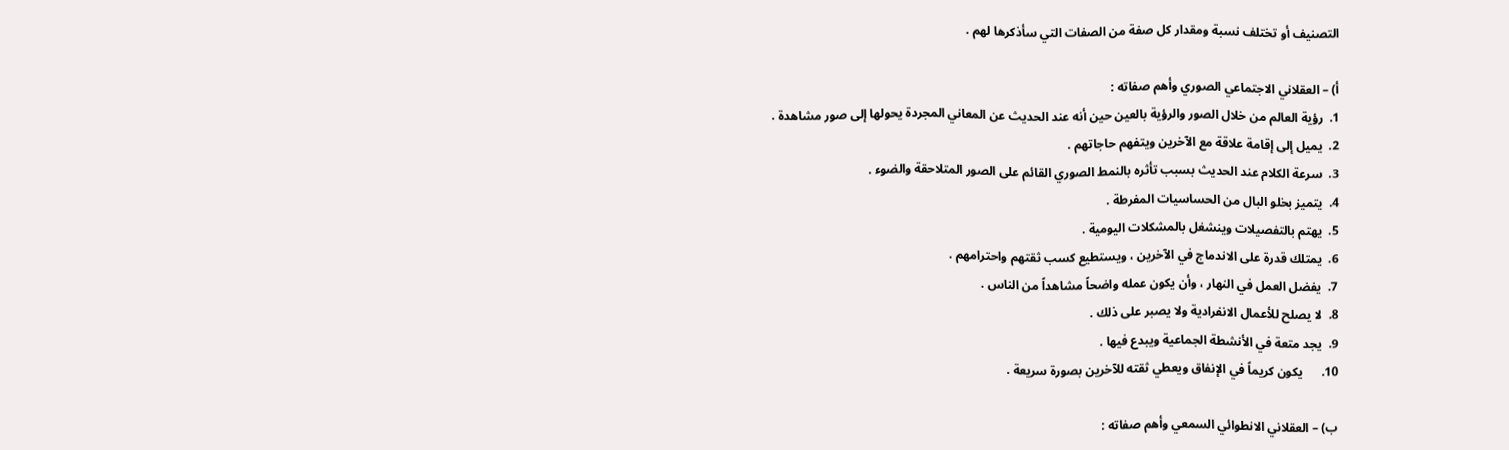التصنيف أو تختلف نسبة ومقدار كل صفة من الصفات التي سأذكرها لهم .

أ) – العقلاني الاجتماعي الصوري وأهم صفاته :
1.  رؤية العالم من خلال الصور والرؤية بالعين حين أنه عند الحديث عن المعاني المجردة يحولها إلى صور مشاهدة .
2.  يميل إلى إقامة علاقة مع الآخرين ويتفهم حاجاتهم .
3.  سرعة الكلام عند الحديث بسبب تأثره بالنمط الصوري القائم على الصور المتلاحقة والضوء .
4.  يتميز بخلو البال من الحساسيات المفرطة .
5.  يهتم بالتفصيلات وينشغل بالمشكلات اليومية .
6.  يمتلك قدرة على الاندماج في الآخرين ، ويستطيع كسب ثقتهم واحترامهم .
7.  يفضل العمل في النهار ، وأن يكون عمله واضحاً مشاهداً من الناس .
8.  لا يصلح للأعمال الانفرادية ولا يصبر على ذلك .
9.  يجد متعة في الأنشطة الجماعية ويبدع فيها .
10.      يكون كريماً في الإنفاق ويعطي ثقته للآخرين بصورة سريعة .

ب) – العقلاني الانطوائي السمعي وأهم صفاته :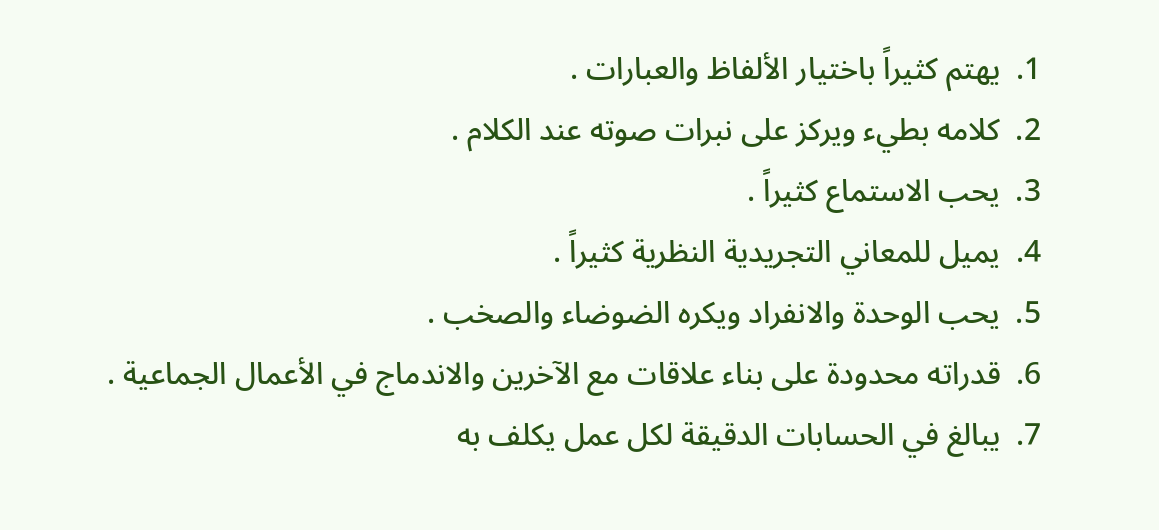1.  يهتم كثيراً باختيار الألفاظ والعبارات .
2.  كلامه بطيء ويركز على نبرات صوته عند الكلام .
3.  يحب الاستماع كثيراً .
4.  يميل للمعاني التجريدية النظرية كثيراً .
5.  يحب الوحدة والانفراد ويكره الضوضاء والصخب .
6.  قدراته محدودة على بناء علاقات مع الآخرين والاندماج في الأعمال الجماعية .
7.  يبالغ في الحسابات الدقيقة لكل عمل يكلف به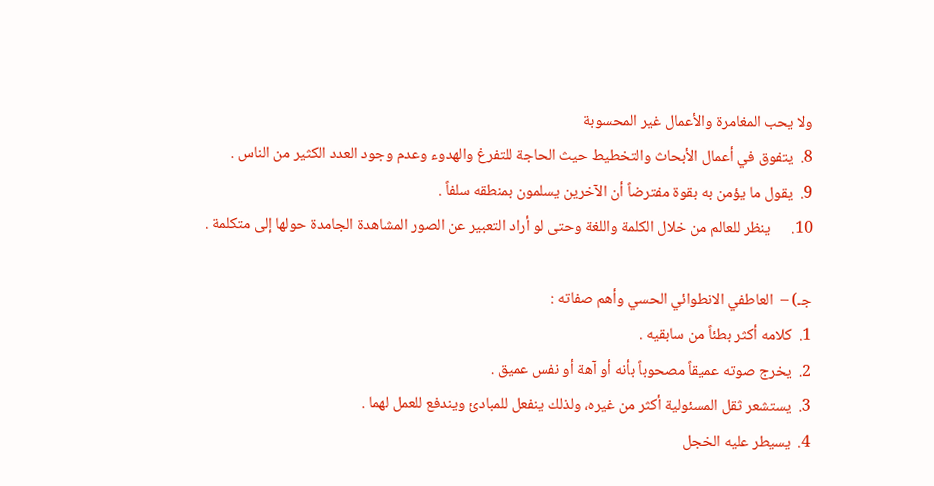ولا يحب المغامرة والأعمال غير المحسوبة
8.  يتفوق في أعمال الأبحاث والتخطيط حيث الحاجة للتفرغ والهدوء وعدم وجود العدد الكثير من الناس .
9.  يقول ما يؤمن به بقوة مفترضاً أن الآخرين يسلمون بمنطقه سلفاً .
10.      ينظر للعالم من خلال الكلمة واللغة وحتى لو أراد التعبير عن الصور المشاهدة الجامدة حولها إلى متكلمة .

جـ) –  العاطفي الانطوائي الحسي وأهم صفاته :
1.  كلامه أكثر بطئاً من سابقيه .
2.  يخرج صوته عميقاً مصحوباً بأنه أو آهة أو نفس عميق .
3.  يستشعر ثقل المسئولية أكثر من غيره، ولذلك ينفعل للمبادئ ويندفع للعمل لهما .
4.  يسيطر عليه الخجل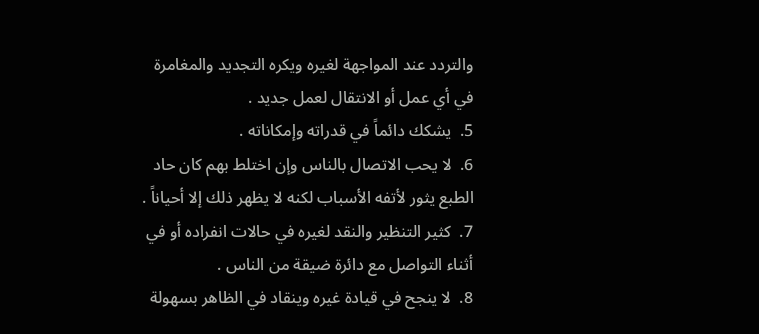والتردد عند المواجهة لغيره ويكره التجديد والمغامرة في أي عمل أو الانتقال لعمل جديد .
5.  يشكك دائماً في قدراته وإمكاناته .
6.  لا يحب الاتصال بالناس وإن اختلط بهم كان حاد الطبع يثور لأتفه الأسباب لكنه لا يظهر ذلك إلا أحياناً .
7.  كثير التنظير والنقد لغيره في حالات انفراده أو في أثناء التواصل مع دائرة ضيقة من الناس .
8.  لا ينجح في قيادة غيره وينقاد في الظاهر بسهولة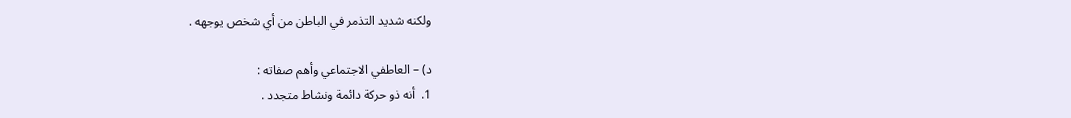ولكنه شديد التذمر في الباطن من أي شخص يوجهه .

د) – العاطفي الاجتماعي وأهم صفاته :
1.  أنه ذو حركة دائمة ونشاط متجدد .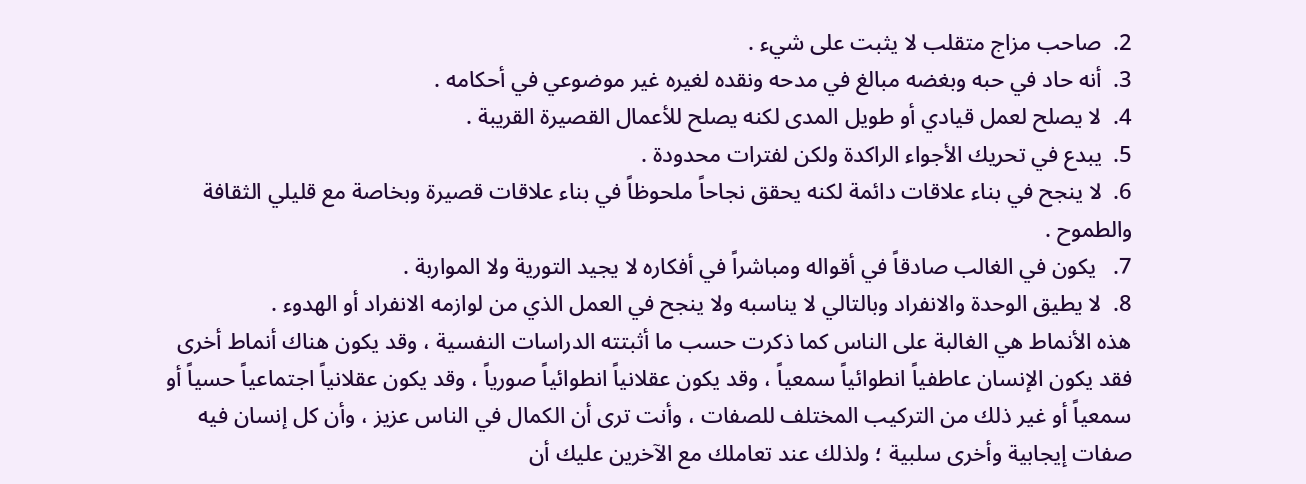2.  صاحب مزاج متقلب لا يثبت على شيء .
3.  أنه حاد في حبه وبغضه مبالغ في مدحه ونقده لغيره غير موضوعي في أحكامه .
4.  لا يصلح لعمل قيادي أو طويل المدى لكنه يصلح للأعمال القصيرة القريبة .
5.  يبدع في تحريك الأجواء الراكدة ولكن لفترات محدودة .
6.  لا ينجح في بناء علاقات دائمة لكنه يحقق نجاحاً ملحوظاً في بناء علاقات قصيرة وبخاصة مع قليلي الثقافة والطموح .
7.   يكون في الغالب صادقاً في أقواله ومباشراً في أفكاره لا يجيد التورية ولا المواربة .
8.  لا يطيق الوحدة والانفراد وبالتالي لا يناسبه ولا ينجح في العمل الذي من لوازمه الانفراد أو الهدوء .
هذه الأنماط هي الغالبة على الناس كما ذكرت حسب ما أثبتته الدراسات النفسية ، وقد يكون هناك أنماط أخرى فقد يكون الإنسان عاطفياً انطوائياً سمعياً ، وقد يكون عقلانياً انطوائياً صورياً ، وقد يكون عقلانياً اجتماعياً حسياً أو سمعياً أو غير ذلك من التركيب المختلف للصفات ، وأنت ترى أن الكمال في الناس عزيز ، وأن كل إنسان فيه صفات إيجابية وأخرى سلبية ؛ ولذلك عند تعاملك مع الآخرين عليك أن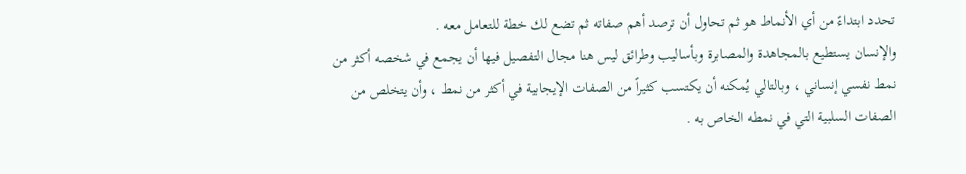تحدد ابتداءً من أي الأنماط هو ثم تحاول أن ترصد أهم صفاته ثم تضع لك خطة للتعامل معه .
والإنسان يستطيع بالمجاهدة والمصابرة وبأساليب وطرائق ليس هنا مجال التفصيل فيها أن يجمع في شخصه أكثر من نمط نفسي إنساني ، وبالتالي يُمكنه أن يكتسب كثيراً من الصفات الإيجابية في أكثر من نمط ، وأن يتخلص من الصفات السلبية التي في نمطه الخاص به .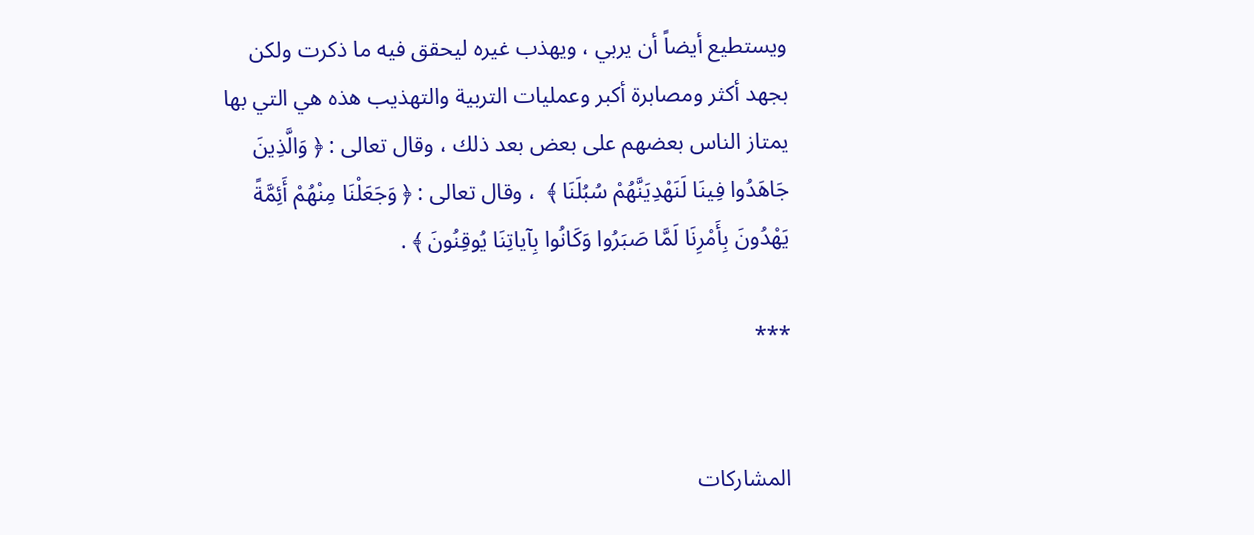ويستطيع أيضاً أن يربي ، ويهذب غيره ليحقق فيه ما ذكرت ولكن بجهد أكثر ومصابرة أكبر وعمليات التربية والتهذيب هذه هي التي بها يمتاز الناس بعضهم على بعض بعد ذلك ، وقال تعالى : ﴿ وَالَّذِينَ جَاهَدُوا فِينَا لَنَهْدِيَنَّهُمْ سُبُلَنَا ﴾  ، وقال تعالى : ﴿ وَجَعَلْنَا مِنْهُمْ أَئِمَّةً يَهْدُونَ بِأَمْرِنَا لَمَّا صَبَرُوا وَكَانُوا بِآياتِنَا يُوقِنُونَ ﴾ .

***


المشاركات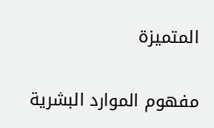المتميزة

مفهوم الموارد البشرية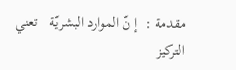مقدمة :  إ نّ الموارد البشريّة   تعني التركيز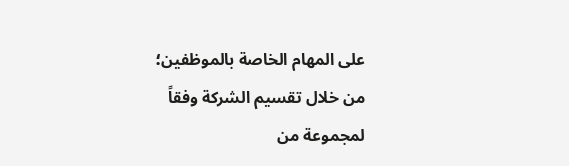على المهام الخاصة بالموظفين؛ من خلال تقسيم الشركة وفقاً لمجموعة من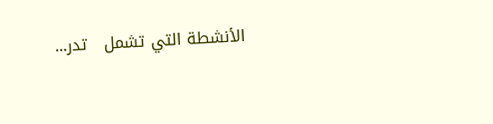الأنشطة التي تشمل   تدر...